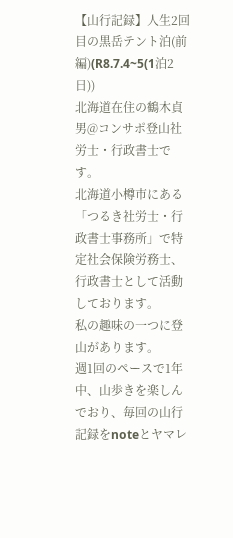【山行記録】人生2回目の黒岳テント泊(前編)(R8.7.4~5(1泊2日))
北海道在住の鶴木貞男@コンサポ登山社労士・行政書士です。
北海道小樽市にある「つるき社労士・行政書士事務所」で特定社会保険労務士、行政書士として活動しております。
私の趣味の一つに登山があります。
週1回のペースで1年中、山歩きを楽しんでおり、毎回の山行記録をnoteとヤマレ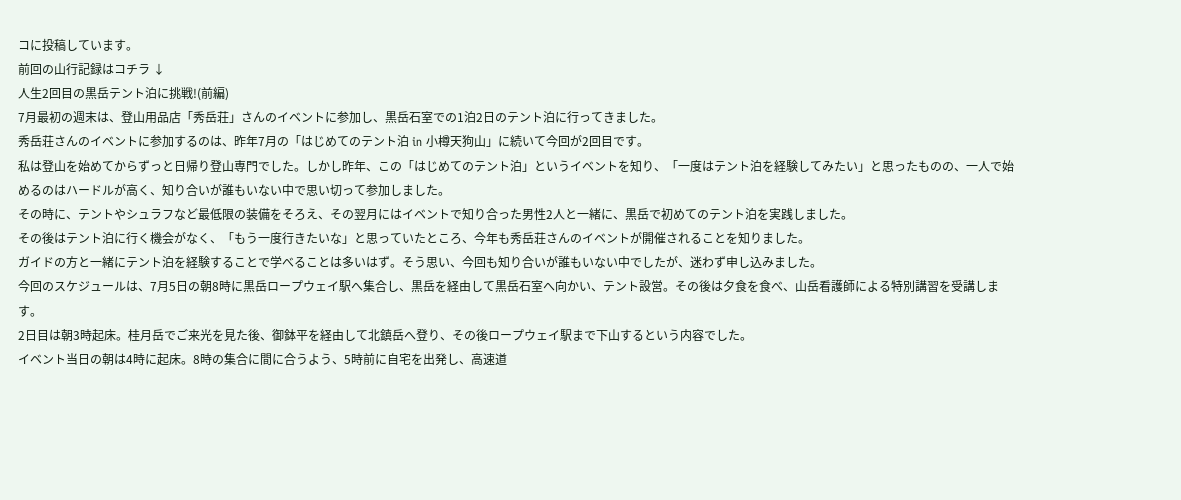コに投稿しています。
前回の山行記録はコチラ ↓
人生2回目の黒岳テント泊に挑戦!(前編)
7月最初の週末は、登山用品店「秀岳荘」さんのイベントに参加し、黒岳石室での1泊2日のテント泊に行ってきました。
秀岳荘さんのイベントに参加するのは、昨年7月の「はじめてのテント泊 in 小樽天狗山」に続いて今回が2回目です。
私は登山を始めてからずっと日帰り登山専門でした。しかし昨年、この「はじめてのテント泊」というイベントを知り、「一度はテント泊を経験してみたい」と思ったものの、一人で始めるのはハードルが高く、知り合いが誰もいない中で思い切って参加しました。
その時に、テントやシュラフなど最低限の装備をそろえ、その翌月にはイベントで知り合った男性2人と一緒に、黒岳で初めてのテント泊を実践しました。
その後はテント泊に行く機会がなく、「もう一度行きたいな」と思っていたところ、今年も秀岳荘さんのイベントが開催されることを知りました。
ガイドの方と一緒にテント泊を経験することで学べることは多いはず。そう思い、今回も知り合いが誰もいない中でしたが、迷わず申し込みました。
今回のスケジュールは、7月5日の朝8時に黒岳ロープウェイ駅へ集合し、黒岳を経由して黒岳石室へ向かい、テント設営。その後は夕食を食べ、山岳看護師による特別講習を受講します。
2日目は朝3時起床。桂月岳でご来光を見た後、御鉢平を経由して北鎮岳へ登り、その後ロープウェイ駅まで下山するという内容でした。
イベント当日の朝は4時に起床。8時の集合に間に合うよう、5時前に自宅を出発し、高速道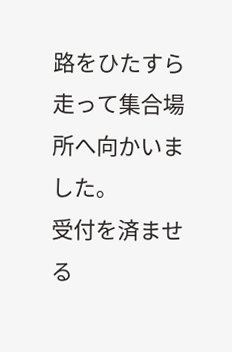路をひたすら走って集合場所へ向かいました。
受付を済ませる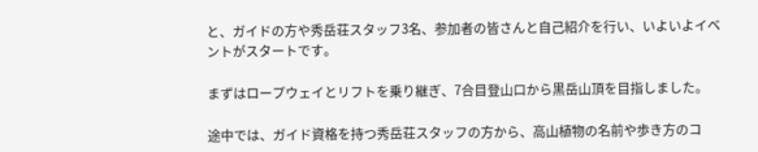と、ガイドの方や秀岳荘スタッフ3名、参加者の皆さんと自己紹介を行い、いよいよイベントがスタートです。

まずはロープウェイとリフトを乗り継ぎ、7合目登山口から黒岳山頂を目指しました。

途中では、ガイド資格を持つ秀岳荘スタッフの方から、高山植物の名前や歩き方のコ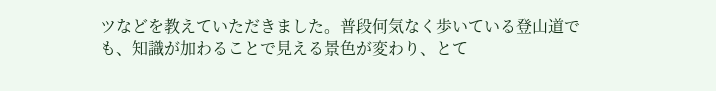ツなどを教えていただきました。普段何気なく歩いている登山道でも、知識が加わることで見える景色が変わり、とて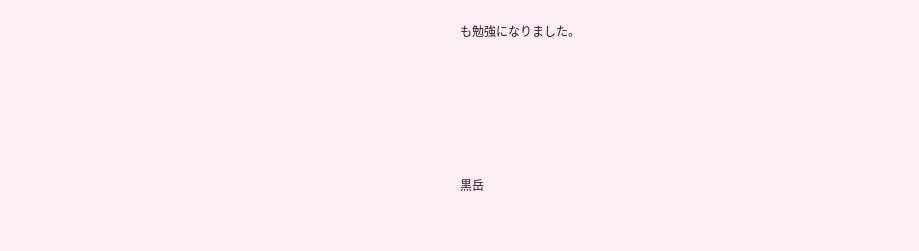も勉強になりました。





黒岳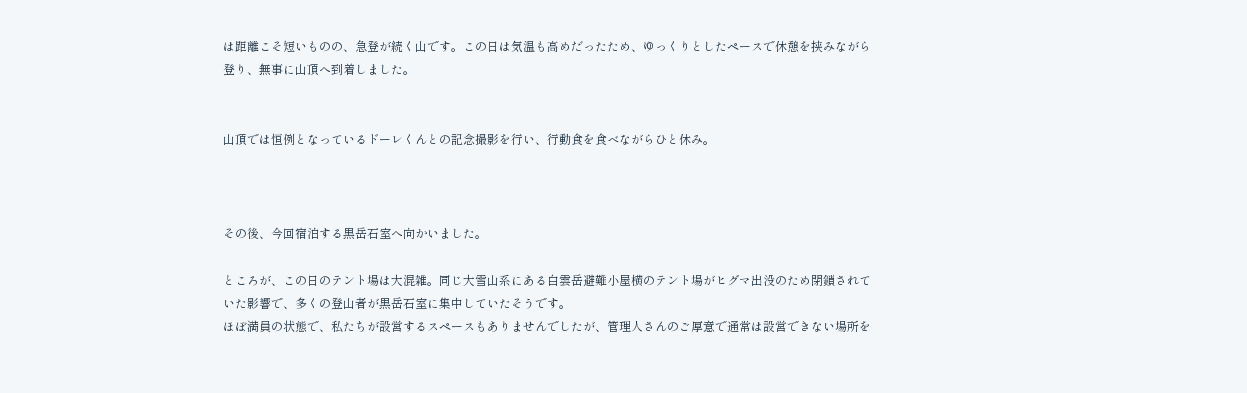は距離こそ短いものの、急登が続く山です。この日は気温も高めだったため、ゆっくりとしたペースで休憩を挟みながら登り、無事に山頂へ到着しました。


山頂では恒例となっているドーレくんとの記念撮影を行い、行動食を食べながらひと休み。



その後、今回宿泊する黒岳石室へ向かいました。

ところが、この日のテント場は大混雑。同じ大雪山系にある白雲岳避難小屋横のテント場がヒグマ出没のため閉鎖されていた影響で、多くの登山者が黒岳石室に集中していたそうです。
ほぼ満員の状態で、私たちが設営するスペースもありませんでしたが、管理人さんのご厚意で通常は設営できない場所を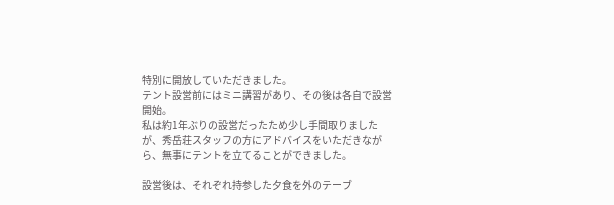特別に開放していただきました。
テント設営前にはミニ講習があり、その後は各自で設営開始。
私は約1年ぶりの設営だったため少し手間取りましたが、秀岳荘スタッフの方にアドバイスをいただきながら、無事にテントを立てることができました。

設営後は、それぞれ持参した夕食を外のテーブ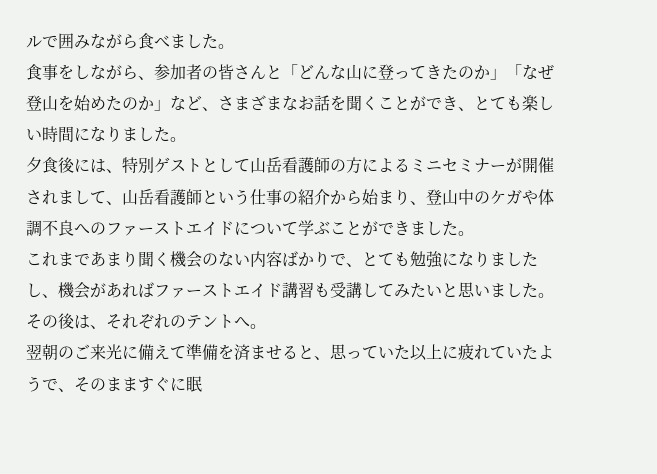ルで囲みながら食べました。
食事をしながら、参加者の皆さんと「どんな山に登ってきたのか」「なぜ登山を始めたのか」など、さまざまなお話を聞くことができ、とても楽しい時間になりました。
夕食後には、特別ゲストとして山岳看護師の方によるミニセミナーが開催されまして、山岳看護師という仕事の紹介から始まり、登山中のケガや体調不良へのファーストエイドについて学ぶことができました。
これまであまり聞く機会のない内容ばかりで、とても勉強になりましたし、機会があればファーストエイド講習も受講してみたいと思いました。
その後は、それぞれのテントへ。
翌朝のご来光に備えて準備を済ませると、思っていた以上に疲れていたようで、そのまますぐに眠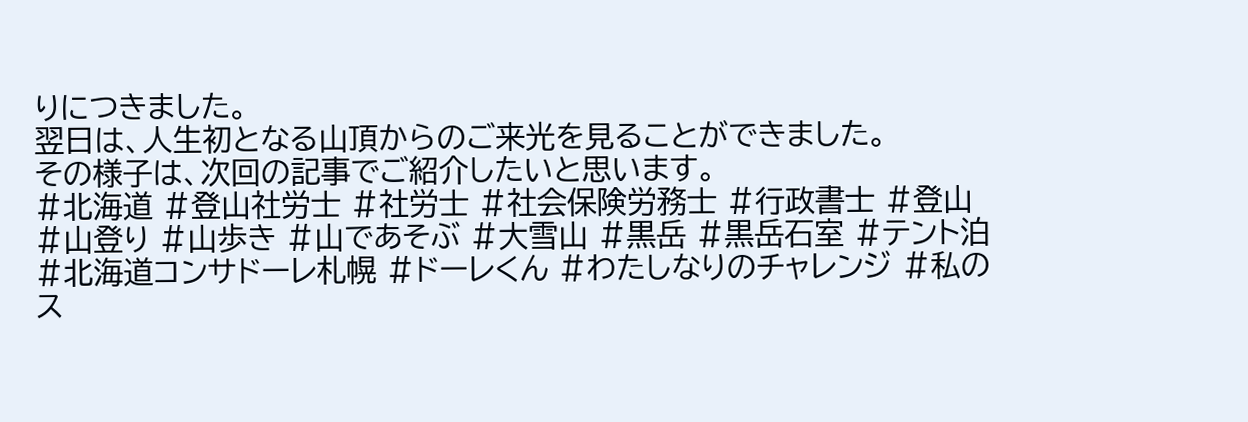りにつきました。
翌日は、人生初となる山頂からのご来光を見ることができました。
その様子は、次回の記事でご紹介したいと思います。
#北海道 #登山社労士 #社労士 #社会保険労務士 #行政書士 #登山 #山登り #山歩き #山であそぶ #大雪山 #黒岳 #黒岳石室 #テント泊 #北海道コンサドーレ札幌 #ドーレくん #わたしなりのチャレンジ #私のス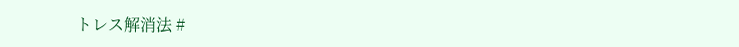トレス解消法 #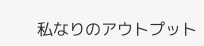私なりのアウトプット